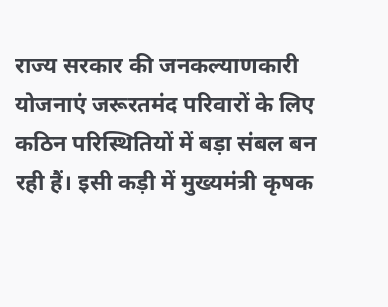राज्य सरकार की जनकल्याणकारी योजनाएं जरूरतमंद परिवारों के लिए कठिन परिस्थितियों में बड़ा संबल बन रही हैं। इसी कड़ी में मुख्यमंत्री कृषक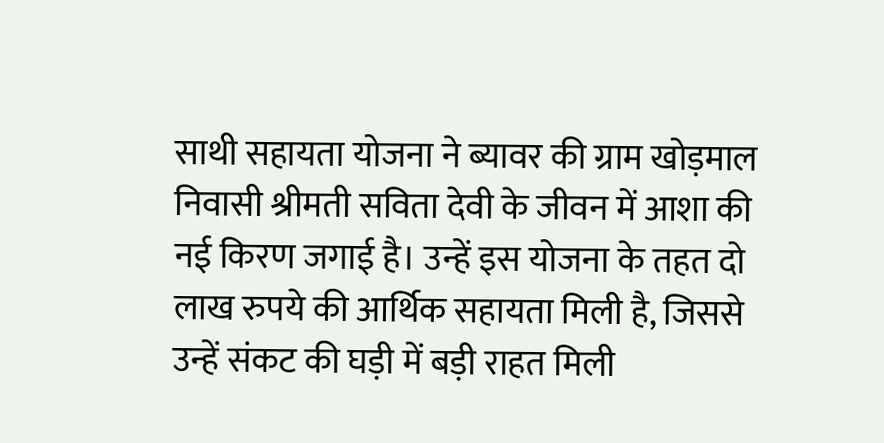साथी सहायता योजना ने ब्यावर की ग्राम खोड़माल निवासी श्रीमती सविता देवी के जीवन में आशा की नई किरण जगाई है। उन्हें इस योजना के तहत दो लाख रुपये की आर्थिक सहायता मिली है, जिससे उन्हें संकट की घड़ी में बड़ी राहत मिली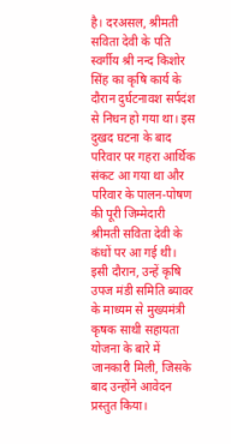है। दरअसल, श्रीमती सविता देवी के पति स्वर्गीय श्री नन्द किशोर सिंह का कृषि कार्य के दौरान दुर्घटनावश सर्पदंश से निधन हो गया था। इस दुखद घटना के बाद परिवार पर गहरा आर्थिक संकट आ गया था और परिवार के पालन-पोषण की पूरी जिम्मेदारी श्रीमती सविता देवी के कंधों पर आ गई थी। इसी दौरान, उन्हें कृषि उपज मंडी समिति ब्यावर के माध्यम से मुख्यमंत्री कृषक साथी सहायता योजना के बारे में जानकारी मिली, जिसके बाद उन्होंने आवेदन प्रस्तुत किया।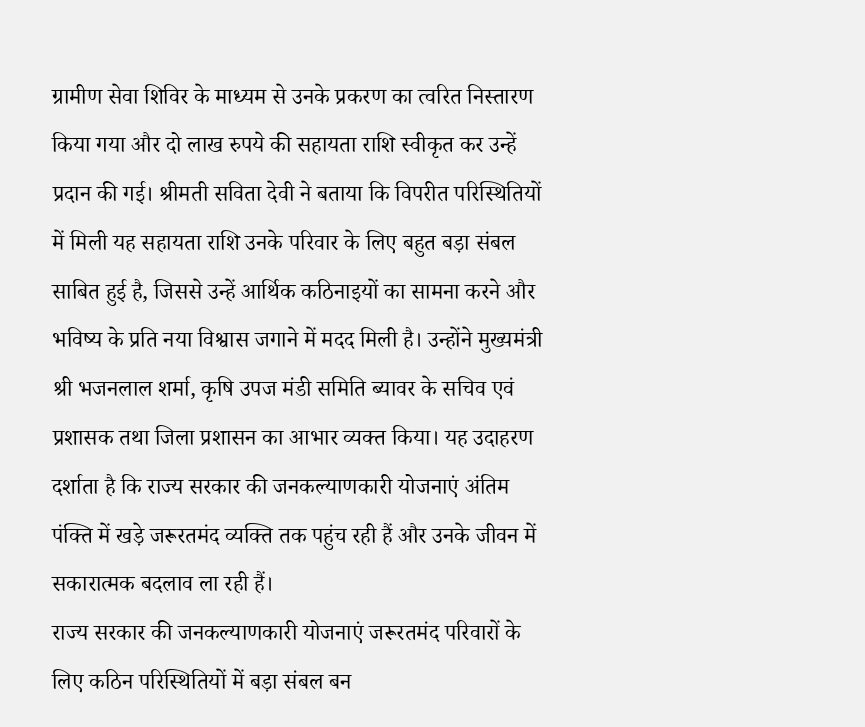ग्रामीण सेवा शिविर के माध्यम से उनके प्रकरण का त्वरित निस्तारण किया गया और दो लाख रुपये की सहायता राशि स्वीकृत कर उन्हें प्रदान की गई। श्रीमती सविता देवी ने बताया कि विपरीत परिस्थितियों में मिली यह सहायता राशि उनके परिवार के लिए बहुत बड़ा संबल साबित हुई है, जिससे उन्हें आर्थिक कठिनाइयों का सामना करने और भविष्य के प्रति नया विश्वास जगाने में मदद मिली है। उन्होंने मुख्यमंत्री श्री भजनलाल शर्मा, कृषि उपज मंडी समिति ब्यावर के सचिव एवं प्रशासक तथा जिला प्रशासन का आभार व्यक्त किया। यह उदाहरण दर्शाता है कि राज्य सरकार की जनकल्याणकारी योजनाएं अंतिम पंक्ति में खड़े जरूरतमंद व्यक्ति तक पहुंच रही हैं और उनके जीवन में सकारात्मक बदलाव ला रही हैं।
राज्य सरकार की जनकल्याणकारी योजनाएं जरूरतमंद परिवारों के लिए कठिन परिस्थितियों में बड़ा संबल बन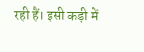रही हैं। इसी कड़ी में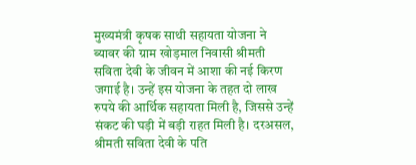मुख्यमंत्री कृषक साथी सहायता योजना ने ब्यावर की ग्राम खोड़माल निवासी श्रीमती सविता देवी के जीवन में आशा की नई किरण जगाई है। उन्हें इस योजना के तहत दो लाख रुपये की आर्थिक सहायता मिली है, जिससे उन्हें संकट की घड़ी में बड़ी राहत मिली है। दरअसल, श्रीमती सविता देवी के पति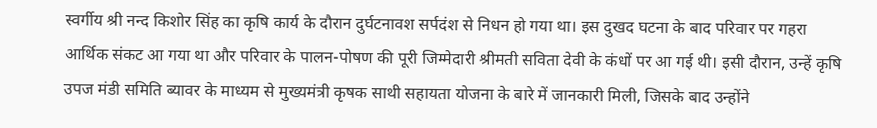स्वर्गीय श्री नन्द किशोर सिंह का कृषि कार्य के दौरान दुर्घटनावश सर्पदंश से निधन हो गया था। इस दुखद घटना के बाद परिवार पर गहरा आर्थिक संकट आ गया था और परिवार के पालन-पोषण की पूरी जिम्मेदारी श्रीमती सविता देवी के कंधों पर आ गई थी। इसी दौरान, उन्हें कृषि उपज मंडी समिति ब्यावर के माध्यम से मुख्यमंत्री कृषक साथी सहायता योजना के बारे में जानकारी मिली, जिसके बाद उन्होंने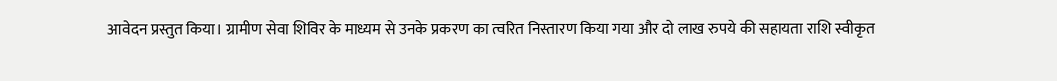आवेदन प्रस्तुत किया। ग्रामीण सेवा शिविर के माध्यम से उनके प्रकरण का त्वरित निस्तारण किया गया और दो लाख रुपये की सहायता राशि स्वीकृत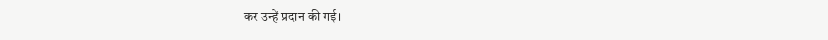कर उन्हें प्रदान की गई।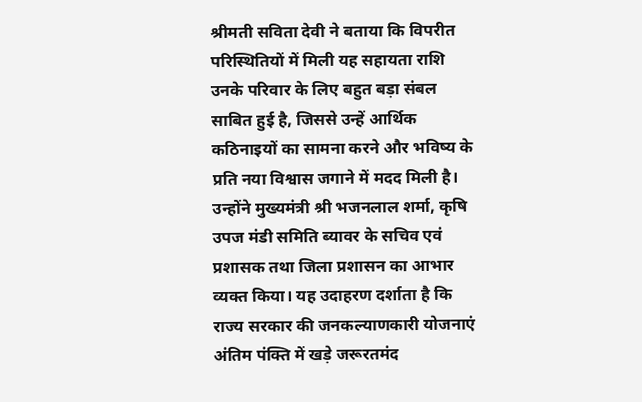श्रीमती सविता देवी ने बताया कि विपरीत परिस्थितियों में मिली यह सहायता राशि उनके परिवार के लिए बहुत बड़ा संबल साबित हुई है, जिससे उन्हें आर्थिक कठिनाइयों का सामना करने और भविष्य के प्रति नया विश्वास जगाने में मदद मिली है। उन्होंने मुख्यमंत्री श्री भजनलाल शर्मा, कृषि उपज मंडी समिति ब्यावर के सचिव एवं प्रशासक तथा जिला प्रशासन का आभार व्यक्त किया। यह उदाहरण दर्शाता है कि राज्य सरकार की जनकल्याणकारी योजनाएं अंतिम पंक्ति में खड़े जरूरतमंद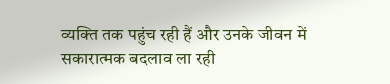व्यक्ति तक पहुंच रही हैं और उनके जीवन में सकारात्मक बदलाव ला रही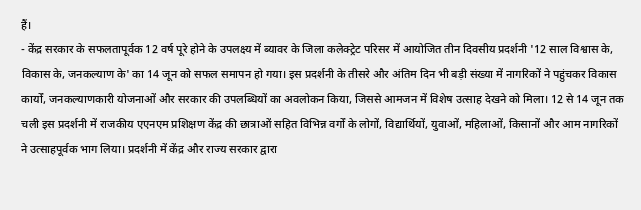हैं।
- केंद्र सरकार के सफलतापूर्वक 12 वर्ष पूरे होने के उपलक्ष्य में ब्यावर के जिला कलेक्ट्रेट परिसर में आयोजित तीन दिवसीय प्रदर्शनी '12 साल विश्वास के, विकास के, जनकल्याण के' का 14 जून को सफल समापन हो गया। इस प्रदर्शनी के तीसरे और अंतिम दिन भी बड़ी संख्या में नागरिकों ने पहुंचकर विकास कार्यों, जनकल्याणकारी योजनाओं और सरकार की उपलब्धियों का अवलोकन किया, जिससे आमजन में विशेष उत्साह देखने को मिला। 12 से 14 जून तक चली इस प्रदर्शनी में राजकीय एएनएम प्रशिक्षण केंद्र की छात्राओं सहित विभिन्न वर्गों के लोगों, विद्यार्थियों, युवाओं, महिलाओं, किसानों और आम नागरिकों ने उत्साहपूर्वक भाग लिया। प्रदर्शनी में केंद्र और राज्य सरकार द्वारा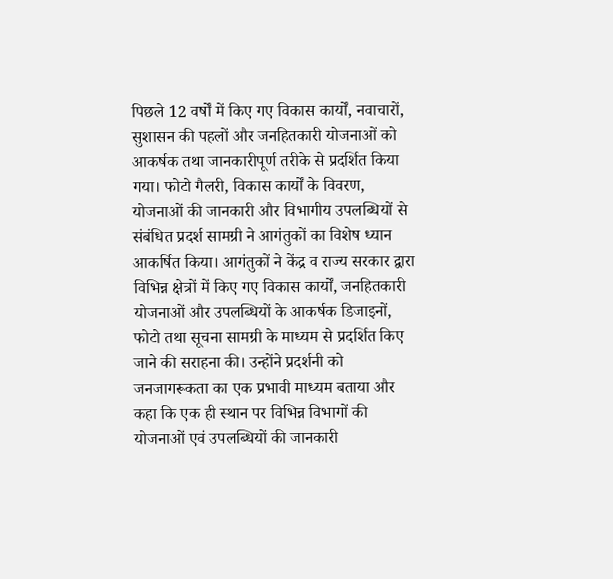पिछले 12 वर्षों में किए गए विकास कार्यों, नवाचारों, सुशासन की पहलों और जनहितकारी योजनाओं को आकर्षक तथा जानकारीपूर्ण तरीके से प्रदर्शित किया गया। फोटो गैलरी, विकास कार्यों के विवरण, योजनाओं की जानकारी और विभागीय उपलब्धियों से संबंधित प्रदर्श सामग्री ने आगंतुकों का विशेष ध्यान आकर्षित किया। आगंतुकों ने केंद्र व राज्य सरकार द्वारा विभिन्न क्षेत्रों में किए गए विकास कार्यों, जनहितकारी योजनाओं और उपलब्धियों के आकर्षक डिजाइनों, फोटो तथा सूचना सामग्री के माध्यम से प्रदर्शित किए जाने की सराहना की। उन्होंने प्रदर्शनी को जनजागरूकता का एक प्रभावी माध्यम बताया और कहा कि एक ही स्थान पर विभिन्न विभागों की योजनाओं एवं उपलब्धियों की जानकारी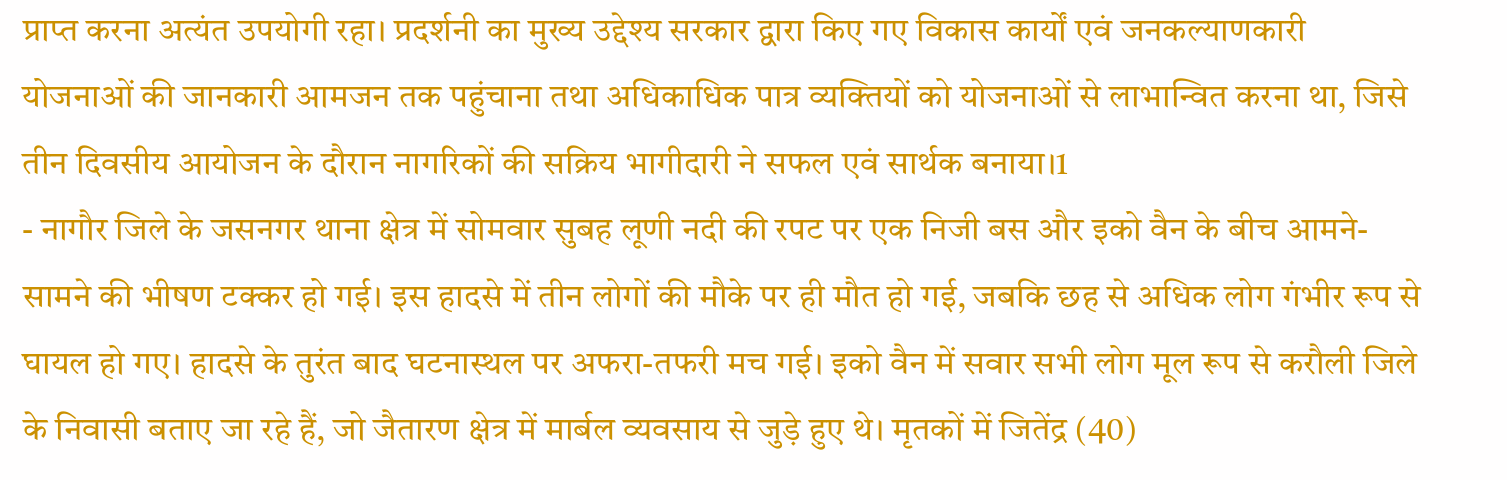प्राप्त करना अत्यंत उपयोगी रहा। प्रदर्शनी का मुख्य उद्देश्य सरकार द्वारा किए गए विकास कार्यों एवं जनकल्याणकारी योजनाओं की जानकारी आमजन तक पहुंचाना तथा अधिकाधिक पात्र व्यक्तियों को योजनाओं से लाभान्वित करना था, जिसे तीन दिवसीय आयोजन के दौरान नागरिकों की सक्रिय भागीदारी ने सफल एवं सार्थक बनाया।1
- नागौर जिले के जसनगर थाना क्षेत्र में सोमवार सुबह लूणी नदी की रपट पर एक निजी बस और इको वैन के बीच आमने-सामने की भीषण टक्कर हो गई। इस हादसे में तीन लोगों की मौके पर ही मौत हो गई, जबकि छह से अधिक लोग गंभीर रूप से घायल हो गए। हादसे के तुरंत बाद घटनास्थल पर अफरा-तफरी मच गई। इको वैन में सवार सभी लोग मूल रूप से करौली जिले के निवासी बताए जा रहे हैं, जो जैतारण क्षेत्र में मार्बल व्यवसाय से जुड़े हुए थे। मृतकों में जितेंद्र (40)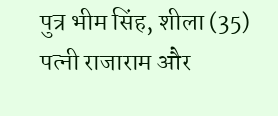पुत्र भीम सिंह, शीला (35) पत्नी राजाराम और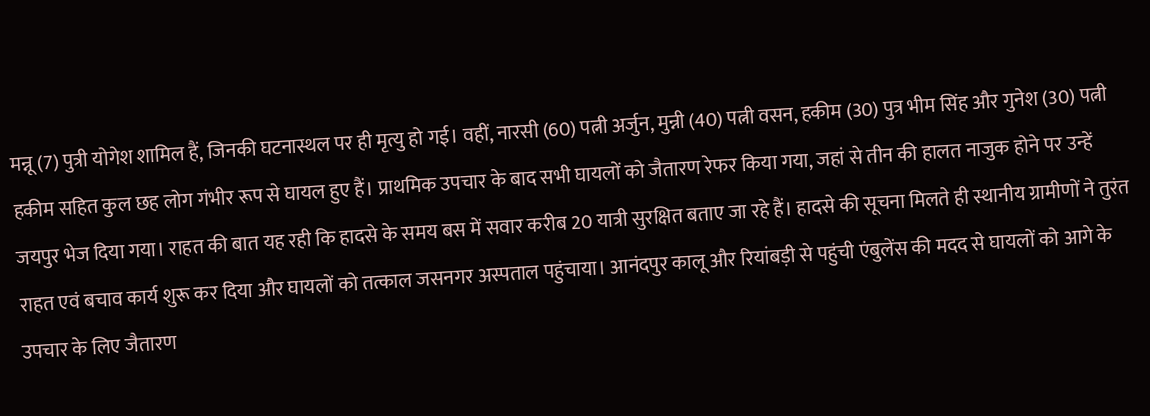मन्नू (7) पुत्री योगेश शामिल हैं, जिनकी घटनास्थल पर ही मृत्यु हो गई। वहीं, नारसी (60) पत्नी अर्जुन, मुन्नी (40) पत्नी वसन, हकीम (30) पुत्र भीम सिंह और गुनेश (30) पत्नी हकीम सहित कुल छह लोग गंभीर रूप से घायल हुए हैं। प्राथमिक उपचार के बाद सभी घायलों को जैतारण रेफर किया गया, जहां से तीन की हालत नाजुक होने पर उन्हें जयपुर भेज दिया गया। राहत की बात यह रही कि हादसे के समय बस में सवार करीब 20 यात्री सुरक्षित बताए जा रहे हैं। हादसे की सूचना मिलते ही स्थानीय ग्रामीणों ने तुरंत राहत एवं बचाव कार्य शुरू कर दिया और घायलों को तत्काल जसनगर अस्पताल पहुंचाया। आनंदपुर कालू और रियांबड़ी से पहुंची एंबुलेंस की मदद से घायलों को आगे के उपचार के लिए जैतारण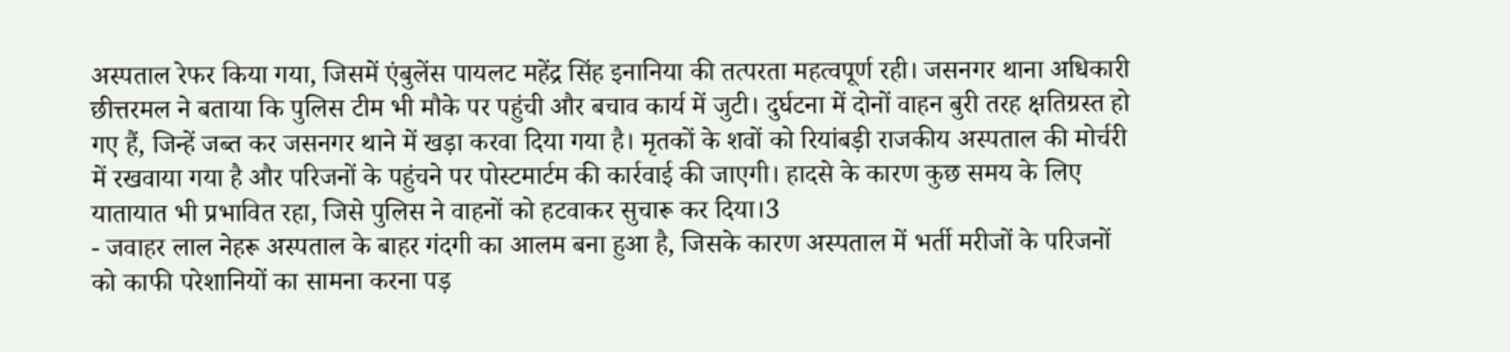अस्पताल रेफर किया गया, जिसमें एंबुलेंस पायलट महेंद्र सिंह इनानिया की तत्परता महत्वपूर्ण रही। जसनगर थाना अधिकारी छीत्तरमल ने बताया कि पुलिस टीम भी मौके पर पहुंची और बचाव कार्य में जुटी। दुर्घटना में दोनों वाहन बुरी तरह क्षतिग्रस्त हो गए हैं, जिन्हें जब्त कर जसनगर थाने में खड़ा करवा दिया गया है। मृतकों के शवों को रियांबड़ी राजकीय अस्पताल की मोर्चरी में रखवाया गया है और परिजनों के पहुंचने पर पोस्टमार्टम की कार्रवाई की जाएगी। हादसे के कारण कुछ समय के लिए यातायात भी प्रभावित रहा, जिसे पुलिस ने वाहनों को हटवाकर सुचारू कर दिया।3
- जवाहर लाल नेहरू अस्पताल के बाहर गंदगी का आलम बना हुआ है, जिसके कारण अस्पताल में भर्ती मरीजों के परिजनों को काफी परेशानियों का सामना करना पड़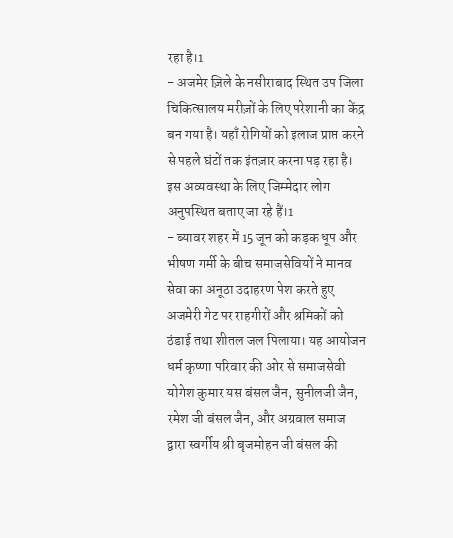रहा है।1
- अजमेर ज़िले के नसीराबाद स्थित उप जिला चिकित्सालय मरीज़ों के लिए परेशानी का केंद्र बन गया है। यहाँ रोगियों को इलाज प्राप्त करने से पहले घंटों तक इंतज़ार करना पड़ रहा है। इस अव्यवस्था के लिए जिम्मेदार लोग अनुपस्थित बताए जा रहे हैं।1
- ब्यावर शहर में 15 जून को कड़क धूप और भीषण गर्मी के बीच समाजसेवियों ने मानव सेवा का अनूठा उदाहरण पेश करते हुए अजमेरी गेट पर राहगीरों और श्रमिकों को ठंडाई तथा शीतल जल पिलाया। यह आयोजन धर्म कृष्णा परिवार की ओर से समाजसेवी योगेश कुमार यस बंसल जैन, सुनीलजी जैन, रमेश जी बंसल जैन, और अग्रवाल समाज द्वारा स्वर्गीय श्री बृजमोहन जी बंसल की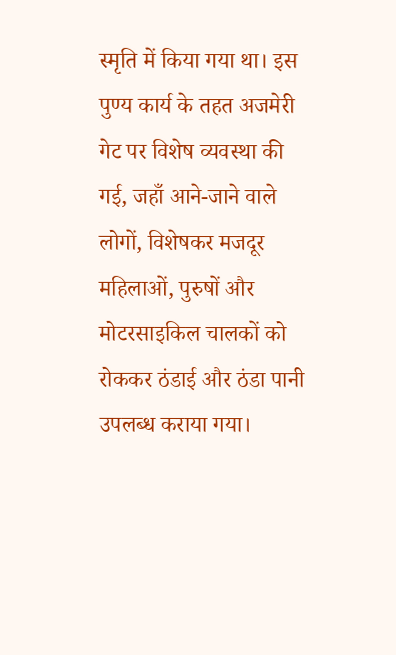स्मृति में किया गया था। इस पुण्य कार्य के तहत अजमेरी गेट पर विशेष व्यवस्था की गई, जहाँ आने-जाने वाले लोगों, विशेषकर मजदूर महिलाओं, पुरुषों और मोटरसाइकिल चालकों को रोककर ठंडाई और ठंडा पानी उपलब्ध कराया गया।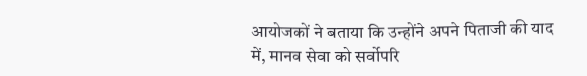आयोजकों ने बताया कि उन्होंने अपने पिताजी की याद में, मानव सेवा को सर्वोपरि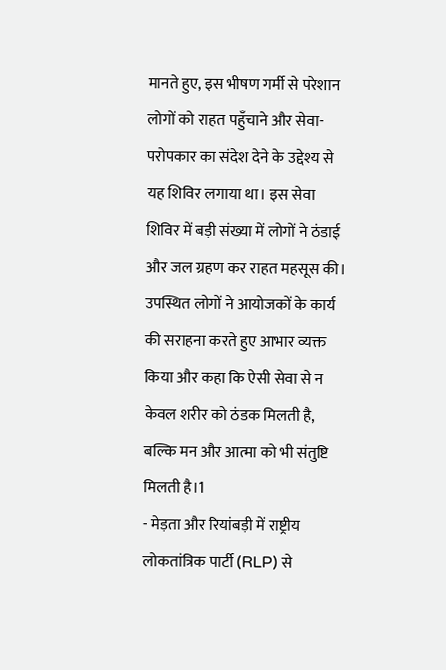मानते हुए, इस भीषण गर्मी से परेशान लोगों को राहत पहुँचाने और सेवा-परोपकार का संदेश देने के उद्देश्य से यह शिविर लगाया था। इस सेवा शिविर में बड़ी संख्या में लोगों ने ठंडाई और जल ग्रहण कर राहत महसूस की। उपस्थित लोगों ने आयोजकों के कार्य की सराहना करते हुए आभार व्यक्त किया और कहा कि ऐसी सेवा से न केवल शरीर को ठंडक मिलती है, बल्कि मन और आत्मा को भी संतुष्टि मिलती है।1
- मेड़ता और रियांबड़ी में राष्ट्रीय लोकतांत्रिक पार्टी (RLP) से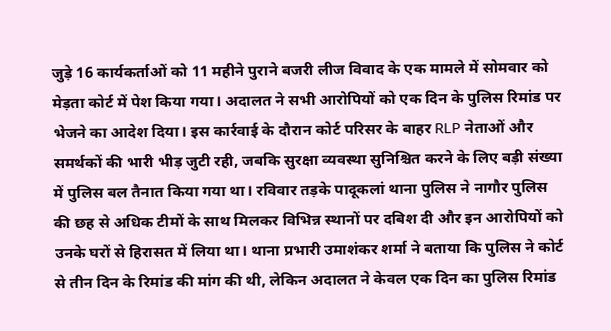जुड़े 16 कार्यकर्ताओं को 11 महीने पुराने बजरी लीज विवाद के एक मामले में सोमवार को मेड़ता कोर्ट में पेश किया गया। अदालत ने सभी आरोपियों को एक दिन के पुलिस रिमांड पर भेजने का आदेश दिया। इस कार्रवाई के दौरान कोर्ट परिसर के बाहर RLP नेताओं और समर्थकों की भारी भीड़ जुटी रही, जबकि सुरक्षा व्यवस्था सुनिश्चित करने के लिए बड़ी संख्या में पुलिस बल तैनात किया गया था। रविवार तड़के पादूकलां थाना पुलिस ने नागौर पुलिस की छह से अधिक टीमों के साथ मिलकर विभिन्न स्थानों पर दबिश दी और इन आरोपियों को उनके घरों से हिरासत में लिया था। थाना प्रभारी उमाशंकर शर्मा ने बताया कि पुलिस ने कोर्ट से तीन दिन के रिमांड की मांग की थी, लेकिन अदालत ने केवल एक दिन का पुलिस रिमांड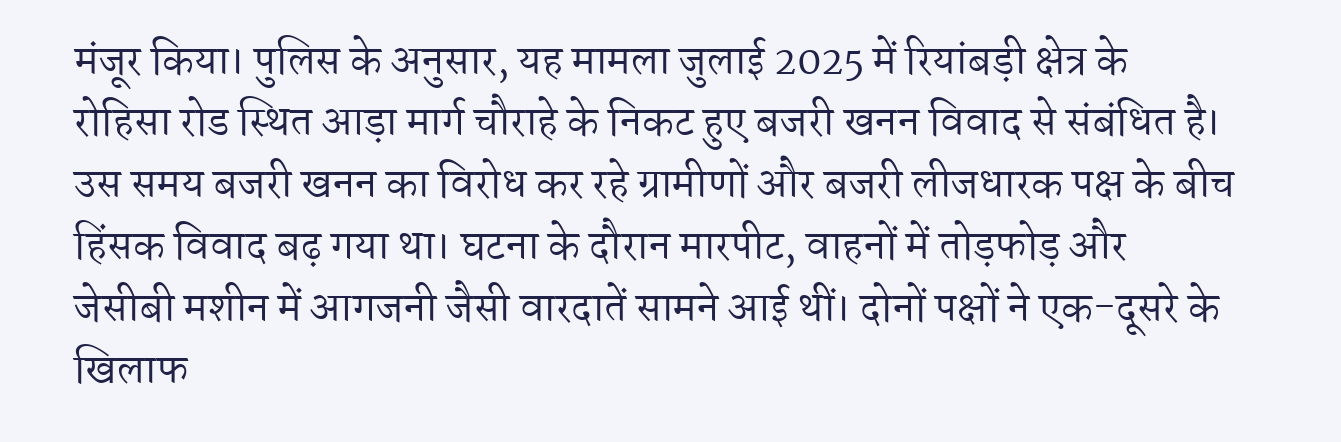मंजूर किया। पुलिस के अनुसार, यह मामला जुलाई 2025 में रियांबड़ी क्षेत्र के रोहिसा रोड स्थित आड़ा मार्ग चौराहे के निकट हुए बजरी खनन विवाद से संबंधित है। उस समय बजरी खनन का विरोध कर रहे ग्रामीणों और बजरी लीजधारक पक्ष के बीच हिंसक विवाद बढ़ गया था। घटना के दौरान मारपीट, वाहनों में तोड़फोड़ और जेसीबी मशीन में आगजनी जैसी वारदातें सामने आई थीं। दोनों पक्षों ने एक-दूसरे के खिलाफ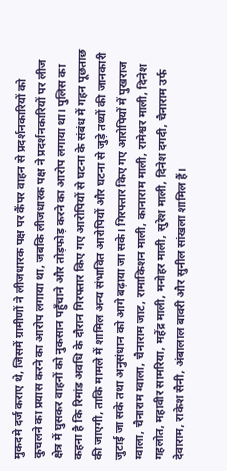मुकदमे दर्ज कराए थे, जिसमें ग्रामीणों ने लीजधारक पक्ष पर कैंपर वाहन से प्रदर्शनकारियों को कुचलने का प्रयास करने का आरोप लगाया था, जबकि लीजधारक पक्ष ने प्रदर्शनकारियों पर लीज क्षेत्र में घुसकर वाहनों को नुकसान पहुँचाने और तोड़फोड़ करने का आरोप लगाया था। पुलिस का कहना है कि रिमांड अवधि के दौरान गिरफ्तार किए गए आरोपियों से घटना के संबंध में गहन पूछताछ की जाएगी, ताकि मामले में शामिल अन्य संभावित आरोपियों और घटना से जुड़े तथ्यों की जानकारी जुटाई जा सके तथा अनुसंधान को आगे बढ़ाया जा सके। गिरफ्तार किए गए आरोपियों में पुखराज ग्वाला, चैनाराम ग्वाला, चैनाराम जाट, रामाकिशन माली, कानाराम माली, रामेश्वर माली, दिनेश गहलोत, महावीर सामरिया, महेंद्र माली, मनोहर माली, सुरेश माली, दिनेश दगदी, चैनाराम उर्फ देवाराम, राकेश सैनी, अंबालाल बावरी और सुनील सांखला शामिल हैं।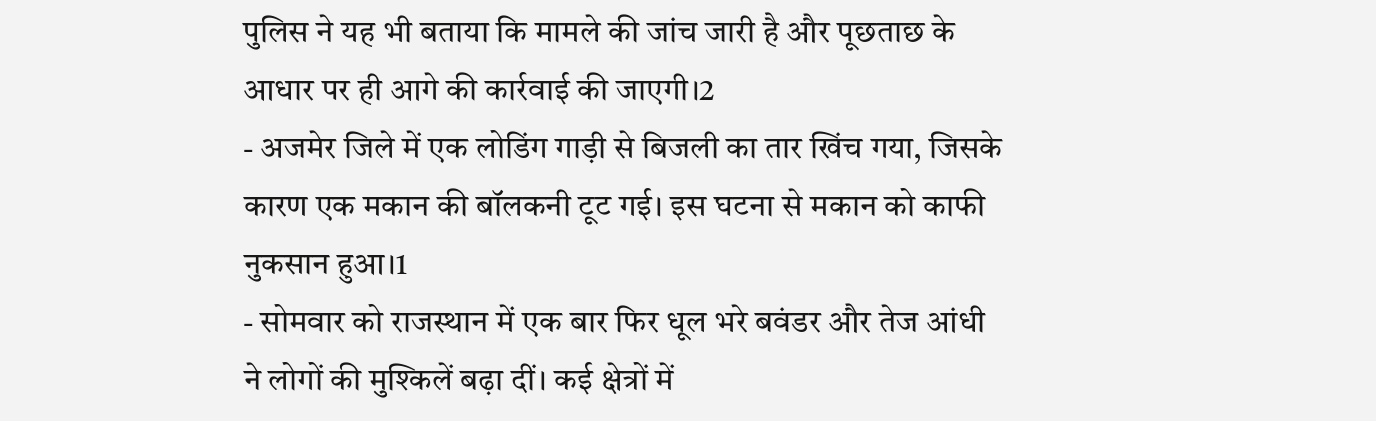पुलिस ने यह भी बताया कि मामले की जांच जारी है और पूछताछ के आधार पर ही आगे की कार्रवाई की जाएगी।2
- अजमेर जिले में एक लोडिंग गाड़ी से बिजली का तार खिंच गया, जिसके कारण एक मकान की बॉलकनी टूट गई। इस घटना से मकान को काफी नुकसान हुआ।1
- सोमवार को राजस्थान में एक बार फिर धूल भरे बवंडर और तेज आंधी ने लोगों की मुश्किलें बढ़ा दीं। कई क्षेत्रों में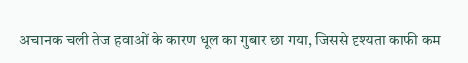अचानक चली तेज हवाओं के कारण धूल का गुबार छा गया, जिससे दृश्यता काफी कम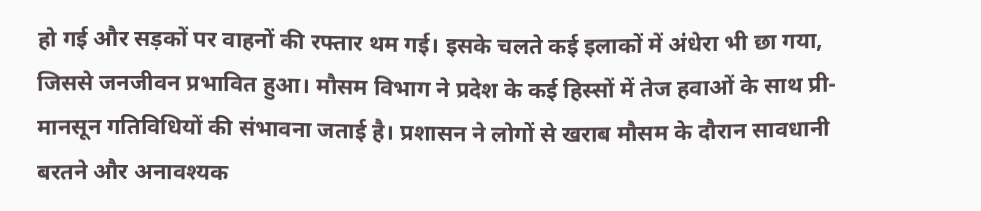हो गई और सड़कों पर वाहनों की रफ्तार थम गई। इसके चलते कई इलाकों में अंधेरा भी छा गया, जिससे जनजीवन प्रभावित हुआ। मौसम विभाग ने प्रदेश के कई हिस्सों में तेज हवाओं के साथ प्री-मानसून गतिविधियों की संभावना जताई है। प्रशासन ने लोगों से खराब मौसम के दौरान सावधानी बरतने और अनावश्यक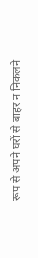रूप से अपने घरों से बाहर न निकलने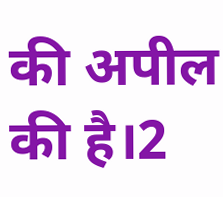की अपील की है।2